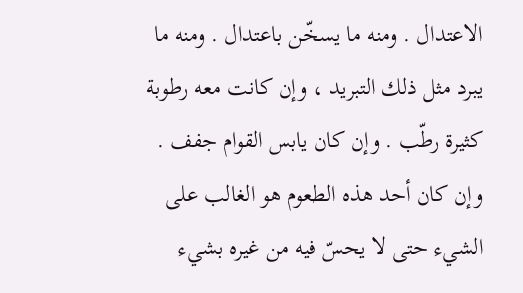الاعتدال . ومنه ما يسخّن باعتدال . ومنه ما يبرد مثل ذلك التبريد ، وإن كانت معه رطوبة كثيرة رطّب . وإن كان يابس القوام جفف . وإن كان أحد هذه الطعوم هو الغالب على الشيء حتى لا يحسّ فيه من غيره بشيء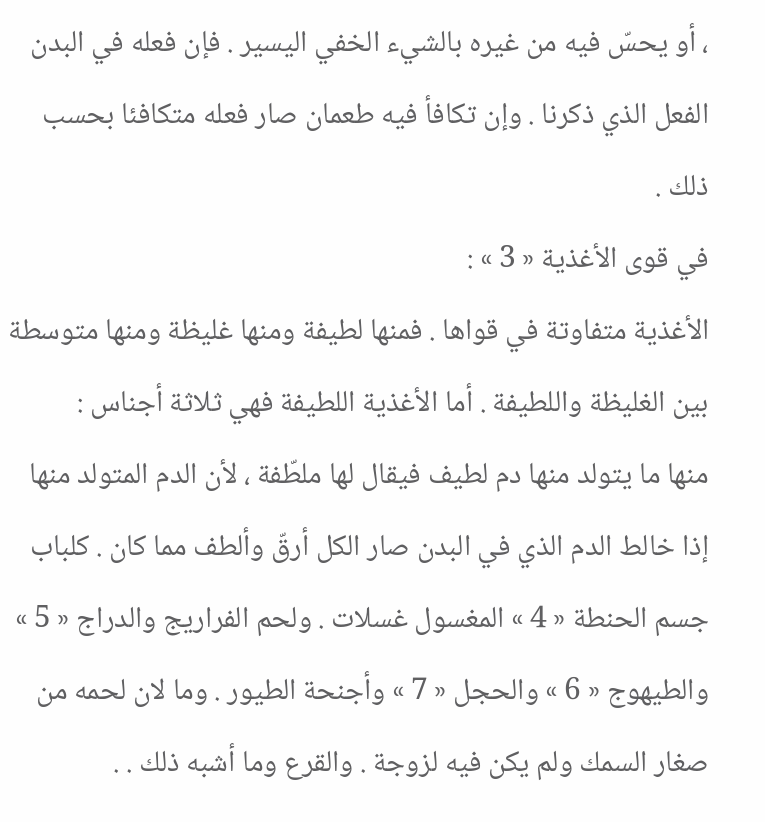، أو يحسّ فيه من غيره بالشيء الخفي اليسير . فإن فعله في البدن الفعل الذي ذكرنا . وإن تكافأ فيه طعمان صار فعله متكافئا بحسب ذلك .
في قوى الأغذية « 3 » :
الأغذية متفاوتة في قواها . فمنها لطيفة ومنها غليظة ومنها متوسطة بين الغليظة واللطيفة . أما الأغذية اللطيفة فهي ثلاثة أجناس :
منها ما يتولد منها دم لطيف فيقال لها ملطّفة ، لأن الدم المتولد منها إذا خالط الدم الذي في البدن صار الكل أرقّ وألطف مما كان . كلباب جسم الحنطة « 4 » المغسول غسلات . ولحم الفراريج والدراج « 5 » والطيهوج « 6 » والحجل « 7 » وأجنحة الطيور . وما لان لحمه من صغار السمك ولم يكن فيه لزوجة . والقرع وما أشبه ذلك . .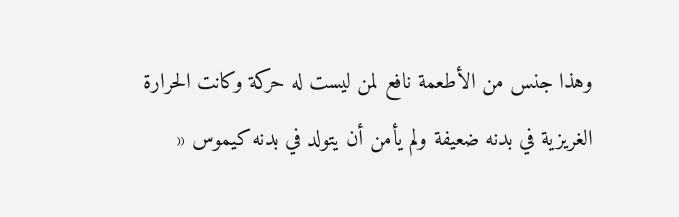وهذا جنس من الأطعمة نافع لمن ليست له حركة وكانت الحرارة الغريزية في بدنه ضعيفة ولم يأمن أن يتولد في بدنه كيموس «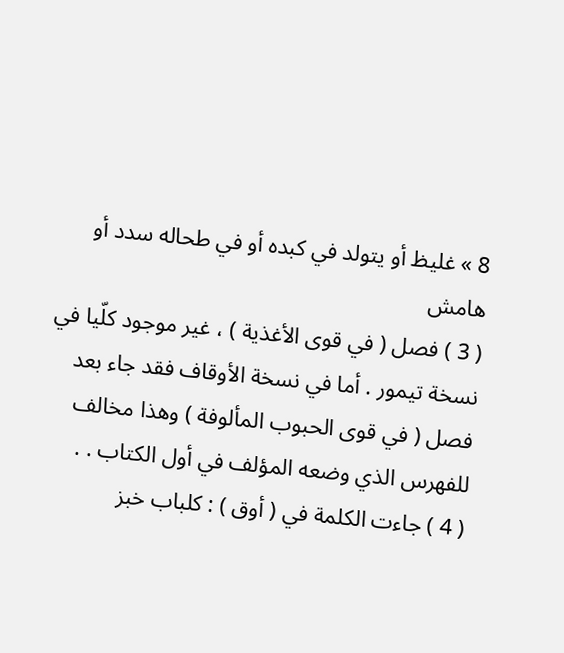8 » غليظ أو يتولد في كبده أو في طحاله سدد أو
هامش
( 3 ) فصل ( في قوى الأغذية ) ، غير موجود كلّيا في نسخة تيمور . أما في نسخة الأوقاف فقد جاء بعد فصل ( في قوى الحبوب المألوفة ) وهذا مخالف للفهرس الذي وضعه المؤلف في أول الكتاب . .
( 4 ) جاءت الكلمة في ( أوق ) : كلباب خبز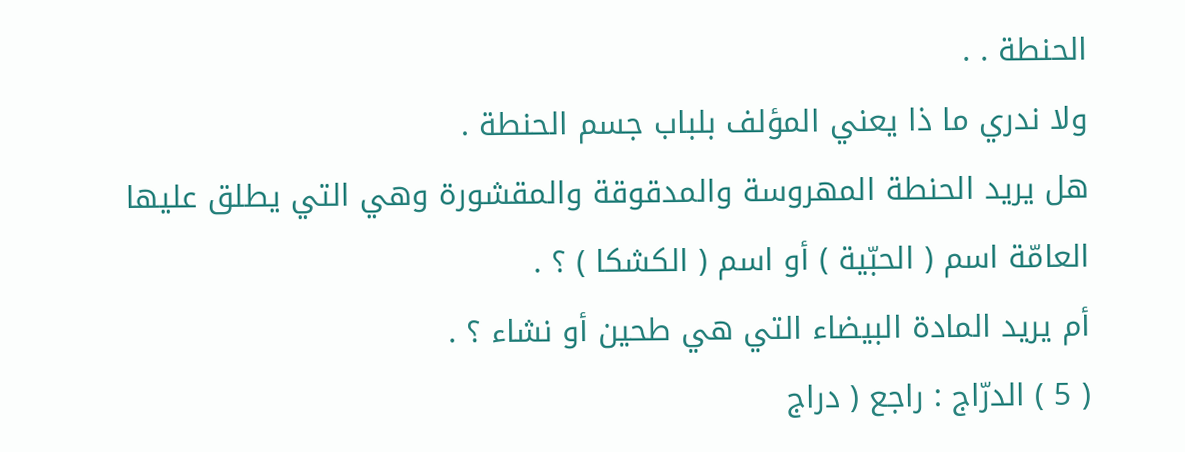الحنطة . .
ولا ندري ما ذا يعني المؤلف بلباب جسم الحنطة .
هل يريد الحنطة المهروسة والمدقوقة والمقشورة وهي التي يطلق عليها العامّة اسم ( الحبّية ) أو اسم ( الكشكا ) ؟ .
أم يريد المادة البيضاء التي هي طحين أو نشاء ؟ .
( 5 ) الدرّاج : راجع ( دراج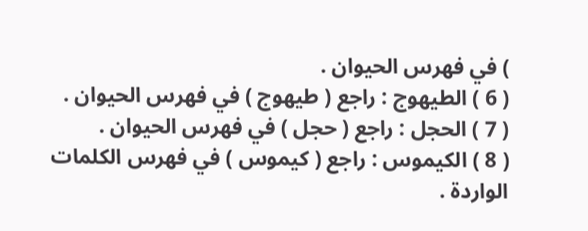) في فهرس الحيوان .
( 6 ) الطيهوج : راجع ( طيهوج ) في فهرس الحيوان .
( 7 ) الحجل : راجع ( حجل ) في فهرس الحيوان .
( 8 ) الكيموس : راجع ( كيموس ) في فهرس الكلمات الواردة .